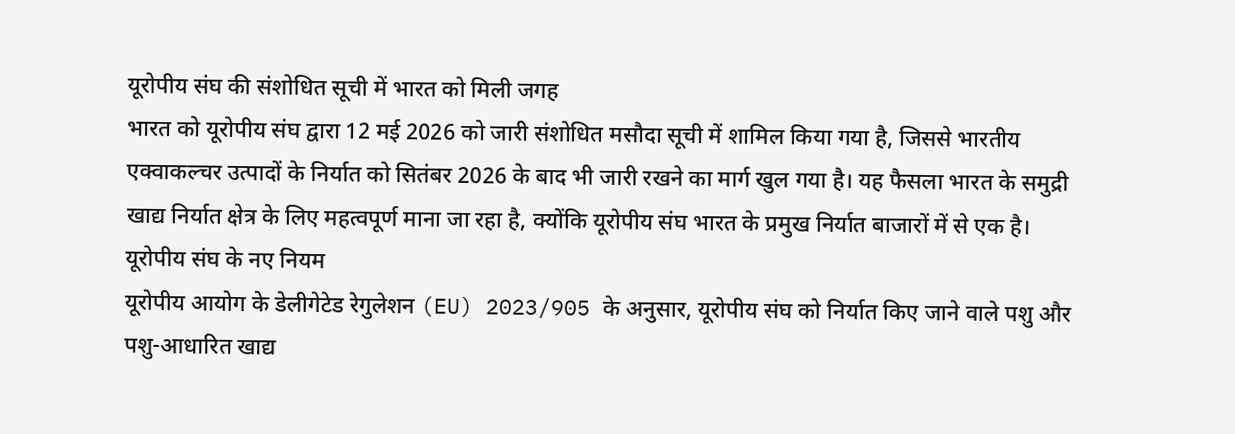यूरोपीय संघ की संशोधित सूची में भारत को मिली जगह
भारत को यूरोपीय संघ द्वारा 12 मई 2026 को जारी संशोधित मसौदा सूची में शामिल किया गया है, जिससे भारतीय एक्वाकल्चर उत्पादों के निर्यात को सितंबर 2026 के बाद भी जारी रखने का मार्ग खुल गया है। यह फैसला भारत के समुद्री खाद्य निर्यात क्षेत्र के लिए महत्वपूर्ण माना जा रहा है, क्योंकि यूरोपीय संघ भारत के प्रमुख निर्यात बाजारों में से एक है।
यूरोपीय संघ के नए नियम
यूरोपीय आयोग के डेलीगेटेड रेगुलेशन (EU) 2023/905 के अनुसार, यूरोपीय संघ को निर्यात किए जाने वाले पशु और पशु-आधारित खाद्य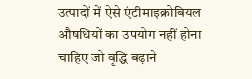उत्पादों में ऐसे एंटीमाइक्रोबियल औषधियों का उपयोग नहीं होना चाहिए जो वृद्धि बढ़ाने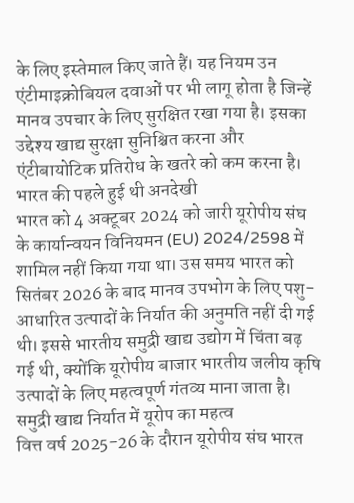के लिए इस्तेमाल किए जाते हैं। यह नियम उन एंटीमाइक्रोबियल दवाओं पर भी लागू होता है जिन्हें मानव उपचार के लिए सुरक्षित रखा गया है। इसका उद्देश्य खाद्य सुरक्षा सुनिश्चित करना और एंटीबायोटिक प्रतिरोध के खतरे को कम करना है।
भारत की पहले हुई थी अनदेखी
भारत को 4 अक्टूबर 2024 को जारी यूरोपीय संघ के कार्यान्वयन विनियमन (EU) 2024/2598 में शामिल नहीं किया गया था। उस समय भारत को सितंबर 2026 के बाद मानव उपभोग के लिए पशु-आधारित उत्पादों के निर्यात की अनुमति नहीं दी गई थी। इससे भारतीय समुद्री खाद्य उद्योग में चिंता बढ़ गई थी, क्योंकि यूरोपीय बाजार भारतीय जलीय कृषि उत्पादों के लिए महत्वपूर्ण गंतव्य माना जाता है।
समुद्री खाद्य निर्यात में यूरोप का महत्व
वित्त वर्ष 2025-26 के दौरान यूरोपीय संघ भारत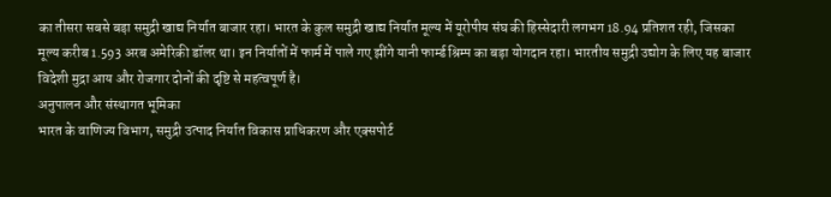का तीसरा सबसे बड़ा समुद्री खाद्य निर्यात बाजार रहा। भारत के कुल समुद्री खाद्य निर्यात मूल्य में यूरोपीय संघ की हिस्सेदारी लगभग 18.94 प्रतिशत रही, जिसका मूल्य करीब 1.593 अरब अमेरिकी डॉलर था। इन निर्यातों में फार्म में पाले गए झींगे यानी फार्म्ड श्रिम्प का बड़ा योगदान रहा। भारतीय समुद्री उद्योग के लिए यह बाजार विदेशी मुद्रा आय और रोजगार दोनों की दृष्टि से महत्वपूर्ण है।
अनुपालन और संस्थागत भूमिका
भारत के वाणिज्य विभाग, समुद्री उत्पाद निर्यात विकास प्राधिकरण और एक्सपोर्ट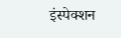इंस्पेक्शन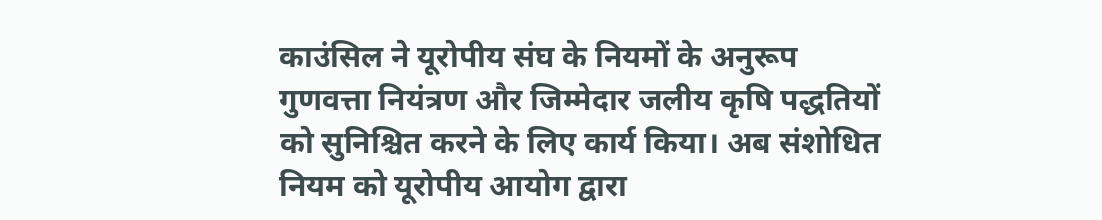काउंसिल ने यूरोपीय संघ के नियमों के अनुरूप गुणवत्ता नियंत्रण और जिम्मेदार जलीय कृषि पद्धतियों को सुनिश्चित करने के लिए कार्य किया। अब संशोधित नियम को यूरोपीय आयोग द्वारा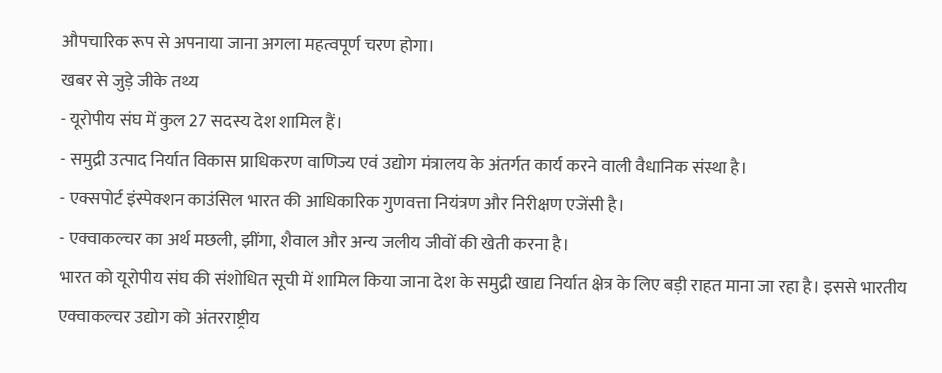औपचारिक रूप से अपनाया जाना अगला महत्वपूर्ण चरण होगा।
खबर से जुड़े जीके तथ्य
- यूरोपीय संघ में कुल 27 सदस्य देश शामिल हैं।
- समुद्री उत्पाद निर्यात विकास प्राधिकरण वाणिज्य एवं उद्योग मंत्रालय के अंतर्गत कार्य करने वाली वैधानिक संस्था है।
- एक्सपोर्ट इंस्पेक्शन काउंसिल भारत की आधिकारिक गुणवत्ता नियंत्रण और निरीक्षण एजेंसी है।
- एक्वाकल्चर का अर्थ मछली, झींगा, शैवाल और अन्य जलीय जीवों की खेती करना है।
भारत को यूरोपीय संघ की संशोधित सूची में शामिल किया जाना देश के समुद्री खाद्य निर्यात क्षेत्र के लिए बड़ी राहत माना जा रहा है। इससे भारतीय एक्वाकल्चर उद्योग को अंतरराष्ट्रीय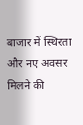बाजार में स्थिरता और नए अवसर मिलने की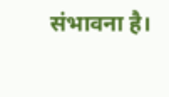संभावना है।